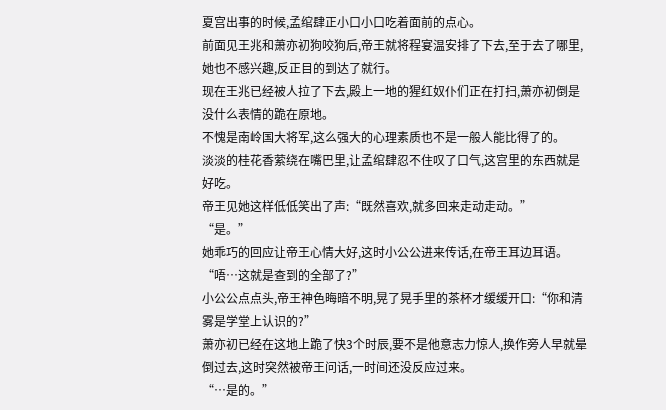夏宫出事的时候,孟绾肆正小口小口吃着面前的点心。
前面见王兆和萧亦初狗咬狗后,帝王就将程宴温安排了下去,至于去了哪里,她也不感兴趣,反正目的到达了就行。
现在王兆已经被人拉了下去,殿上一地的猩红奴仆们正在打扫,萧亦初倒是没什么表情的跪在原地。
不愧是南岭国大将军,这么强大的心理素质也不是一般人能比得了的。
淡淡的桂花香萦绕在嘴巴里,让孟绾肆忍不住叹了口气,这宫里的东西就是好吃。
帝王见她这样低低笑出了声:“既然喜欢,就多回来走动走动。”
“是。”
她乖巧的回应让帝王心情大好,这时小公公进来传话,在帝王耳边耳语。
“唔…这就是查到的全部了?”
小公公点点头,帝王神色晦暗不明,晃了晃手里的茶杯才缓缓开口:“你和清雾是学堂上认识的?”
萧亦初已经在这地上跪了快3个时辰,要不是他意志力惊人,换作旁人早就晕倒过去,这时突然被帝王问话,一时间还没反应过来。
“…是的。”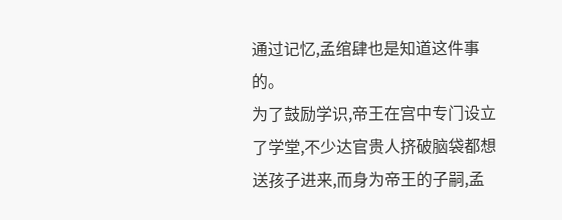通过记忆,孟绾肆也是知道这件事的。
为了鼓励学识,帝王在宫中专门设立了学堂,不少达官贵人挤破脑袋都想送孩子进来,而身为帝王的子嗣,孟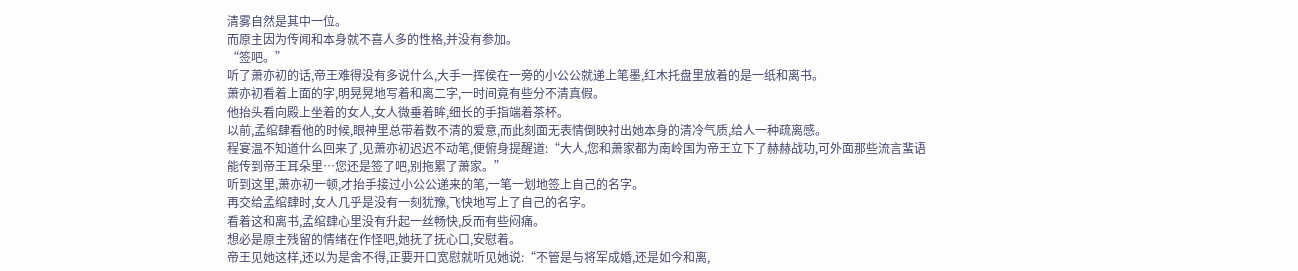清雾自然是其中一位。
而原主因为传闻和本身就不喜人多的性格,并没有参加。
“签吧。”
听了萧亦初的话,帝王难得没有多说什么,大手一挥侯在一旁的小公公就递上笔墨,红木托盘里放着的是一纸和离书。
萧亦初看着上面的字,明晃晃地写着和离二字,一时间竟有些分不清真假。
他抬头看向殿上坐着的女人,女人微垂着眸,细长的手指端着茶杯。
以前,孟绾肆看他的时候,眼神里总带着数不清的爱意,而此刻面无表情倒映衬出她本身的清冷气质,给人一种疏离感。
程宴温不知道什么回来了,见萧亦初迟迟不动笔,便俯身提醒道:“大人,您和萧家都为南岭国为帝王立下了赫赫战功,可外面那些流言蜚语能传到帝王耳朵里…您还是签了吧,别拖累了萧家。”
听到这里,萧亦初一顿,才抬手接过小公公递来的笔,一笔一划地签上自己的名字。
再交给孟绾肆时,女人几乎是没有一刻犹豫,飞快地写上了自己的名字。
看着这和离书,孟绾肆心里没有升起一丝畅快,反而有些闷痛。
想必是原主残留的情绪在作怪吧,她抚了抚心口,安慰着。
帝王见她这样,还以为是舍不得,正要开口宽慰就听见她说:“不管是与将军成婚,还是如今和离,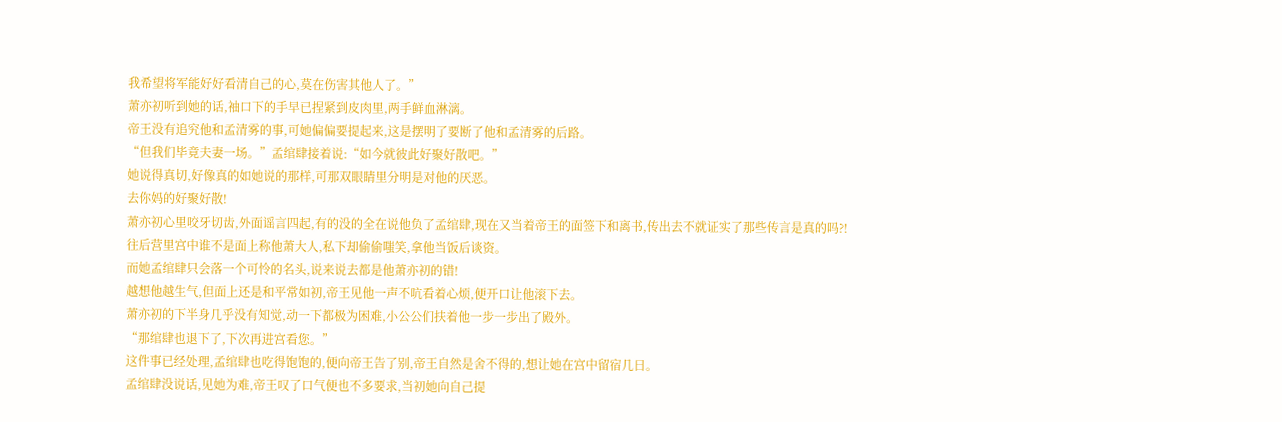我希望将军能好好看清自己的心,莫在伤害其他人了。”
萧亦初听到她的话,袖口下的手早已捏紧到皮肉里,两手鲜血淋漓。
帝王没有追究他和孟清雾的事,可她偏偏要提起来,这是摆明了要断了他和孟清雾的后路。
“但我们毕竟夫妻一场。”孟绾肆接着说:“如今就彼此好聚好散吧。”
她说得真切,好像真的如她说的那样,可那双眼睛里分明是对他的厌恶。
去你妈的好聚好散!
萧亦初心里咬牙切齿,外面谣言四起,有的没的全在说他负了孟绾肆,现在又当着帝王的面签下和离书,传出去不就证实了那些传言是真的吗?!
往后营里宫中谁不是面上称他萧大人,私下却偷偷嗤笑,拿他当饭后谈资。
而她孟绾肆只会落一个可怜的名头,说来说去都是他萧亦初的错!
越想他越生气,但面上还是和平常如初,帝王见他一声不吭看着心烦,便开口让他滚下去。
萧亦初的下半身几乎没有知觉,动一下都极为困难,小公公们扶着他一步一步出了殿外。
“那绾肆也退下了,下次再进宫看您。”
这件事已经处理,孟绾肆也吃得饱饱的,便向帝王告了别,帝王自然是舍不得的,想让她在宫中留宿几日。
孟绾肆没说话,见她为难,帝王叹了口气便也不多要求,当初她向自己提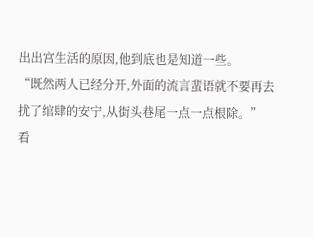出出宫生活的原因,他到底也是知道一些。
“既然两人已经分开,外面的流言蜚语就不要再去扰了绾肆的安宁,从街头巷尾一点一点根除。”
看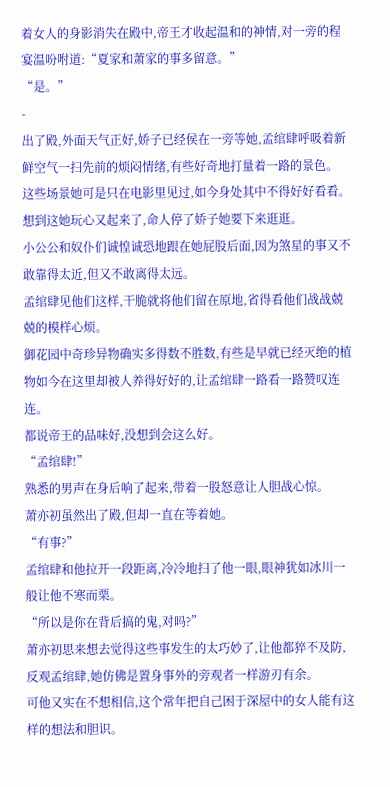着女人的身影消失在殿中,帝王才收起温和的神情,对一旁的程宴温吩咐道:“夏家和萧家的事多留意。”
“是。”
-
出了殿,外面天气正好,娇子已经侯在一旁等她,孟绾肆呼吸着新鲜空气一扫先前的烦闷情绪,有些好奇地打量着一路的景色。
这些场景她可是只在电影里见过,如今身处其中不得好好看看。
想到这她玩心又起来了,命人停了娇子她要下来逛逛。
小公公和奴仆们诚惶诚恐地跟在她屁股后面,因为煞星的事又不敢靠得太近,但又不敢离得太远。
孟绾肆见他们这样,干脆就将他们留在原地,省得看他们战战兢兢的模样心烦。
御花园中奇珍异物确实多得数不胜数,有些是早就已经灭绝的植物如今在这里却被人养得好好的,让孟绾肆一路看一路赞叹连连。
都说帝王的品味好,没想到会这么好。
“孟绾肆!”
熟悉的男声在身后响了起来,带着一股怒意让人胆战心惊。
萧亦初虽然出了殿,但却一直在等着她。
“有事?”
孟绾肆和他拉开一段距离,冷冷地扫了他一眼,眼神犹如冰川一般让他不寒而栗。
“所以是你在背后搞的鬼,对吗?”
萧亦初思来想去觉得这些事发生的太巧妙了,让他都猝不及防,反观孟绾肆,她仿佛是置身事外的旁观者一样游刃有余。
可他又实在不想相信,这个常年把自己困于深屋中的女人能有这样的想法和胆识。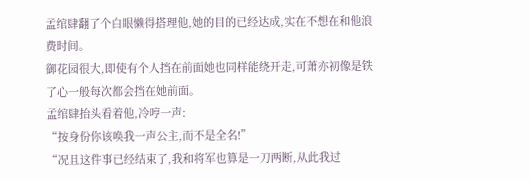孟绾肆翻了个白眼懒得搭理他,她的目的已经达成,实在不想在和他浪费时间。
御花园很大,即使有个人挡在前面她也同样能绕开走,可萧亦初像是铁了心一般每次都会挡在她前面。
孟绾肆抬头看着他,冷哼一声:
“按身份你该唤我一声公主,而不是全名!”
“况且这件事已经结束了,我和将军也算是一刀两断,从此我过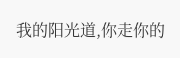我的阳光道,你走你的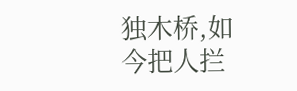独木桥,如今把人拦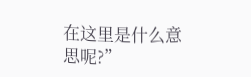在这里是什么意思呢?”